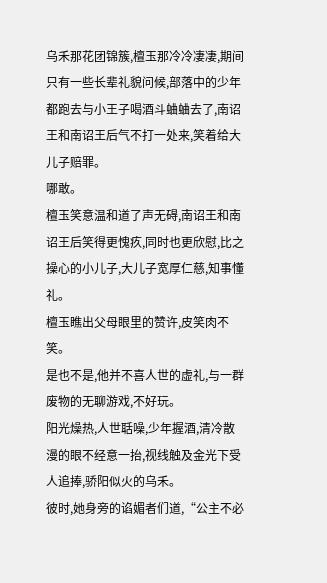乌禾那花团锦簇,檀玉那冷冷凄凄,期间只有一些长辈礼貌问候,部落中的少年都跑去与小王子喝酒斗蛐蛐去了,南诏王和南诏王后气不打一处来,笑着给大儿子赔罪。
哪敢。
檀玉笑意温和道了声无碍,南诏王和南诏王后笑得更愧疚,同时也更欣慰,比之操心的小儿子,大儿子宽厚仁慈,知事懂礼。
檀玉瞧出父母眼里的赞许,皮笑肉不笑。
是也不是,他并不喜人世的虚礼,与一群废物的无聊游戏,不好玩。
阳光燥热,人世聒噪,少年握酒,清冷散漫的眼不经意一抬,视线触及金光下受人追捧,骄阳似火的乌禾。
彼时,她身旁的谄媚者们道,“公主不必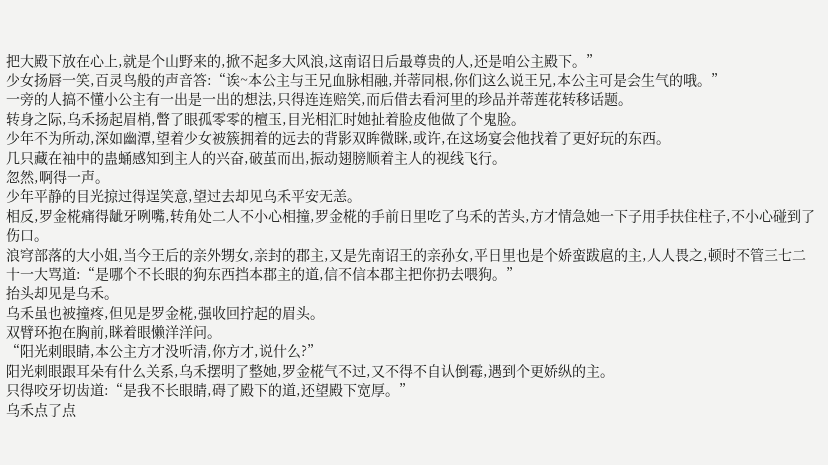把大殿下放在心上,就是个山野来的,掀不起多大风浪,这南诏日后最尊贵的人,还是咱公主殿下。”
少女扬唇一笑,百灵鸟般的声音答:“诶~本公主与王兄血脉相融,并蒂同根,你们这么说王兄,本公主可是会生气的哦。”
一旁的人搞不懂小公主有一出是一出的想法,只得连连赔笑,而后借去看河里的珍品并蒂莲花转移话题。
转身之际,乌禾扬起眉梢,瞥了眼孤零零的檀玉,目光相汇时她扯着脸皮他做了个鬼脸。
少年不为所动,深如幽潭,望着少女被簇拥着的远去的背影双眸微眯,或许,在这场宴会他找着了更好玩的东西。
几只藏在袖中的蛊蛹感知到主人的兴奋,破茧而出,振动翅膀顺着主人的视线飞行。
忽然,啊得一声。
少年平静的目光掠过得逞笑意,望过去却见乌禾平安无恙。
相反,罗金椛痛得龇牙咧嘴,转角处二人不小心相撞,罗金椛的手前日里吃了乌禾的苦头,方才情急她一下子用手扶住柱子,不小心碰到了伤口。
浪穹部落的大小姐,当今王后的亲外甥女,亲封的郡主,又是先南诏王的亲孙女,平日里也是个娇蛮跋扈的主,人人畏之,顿时不管三七二十一大骂道:“是哪个不长眼的狗东西挡本郡主的道,信不信本郡主把你扔去喂狗。”
抬头却见是乌禾。
乌禾虽也被撞疼,但见是罗金椛,强收回拧起的眉头。
双臂环抱在胸前,眯着眼懒洋洋问。
“阳光刺眼睛,本公主方才没听清,你方才,说什么?”
阳光刺眼跟耳朵有什么关系,乌禾摆明了整她,罗金椛气不过,又不得不自认倒霉,遇到个更娇纵的主。
只得咬牙切齿道:“是我不长眼睛,碍了殿下的道,还望殿下宽厚。”
乌禾点了点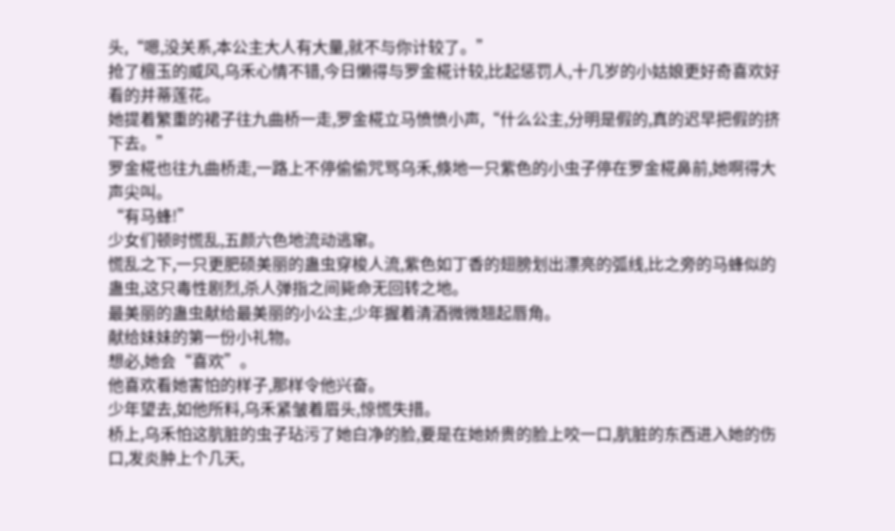头,“嗯,没关系,本公主大人有大量,就不与你计较了。”
抢了檀玉的威风,乌禾心情不错,今日懒得与罗金椛计较,比起惩罚人,十几岁的小姑娘更好奇喜欢好看的并蒂莲花。
她提着繁重的裙子往九曲桥一走,罗金椛立马愤愤小声,“什么公主,分明是假的,真的迟早把假的挤下去。”
罗金椛也往九曲桥走,一路上不停偷偷咒骂乌禾,倏地一只紫色的小虫子停在罗金椛鼻前,她啊得大声尖叫。
“有马蜂!”
少女们顿时慌乱,五颜六色地流动逃窜。
慌乱之下,一只更肥硕美丽的蛊虫穿梭人流,紫色如丁香的翅膀划出漂亮的弧线,比之旁的马蜂似的蛊虫,这只毒性剧烈,杀人弹指之间毙命无回转之地。
最美丽的蛊虫献给最美丽的小公主,少年握着清酒微微翘起唇角。
献给妹妹的第一份小礼物。
想必,她会“喜欢”。
他喜欢看她害怕的样子,那样令他兴奋。
少年望去,如他所料,乌禾紧皱着眉头,惊慌失措。
桥上,乌禾怕这肮脏的虫子玷污了她白净的脸,要是在她娇贵的脸上咬一口,肮脏的东西进入她的伤口,发炎肿上个几天,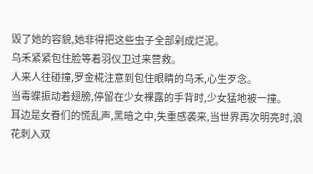毁了她的容貌,她非得把这些虫子全部剁成烂泥。
乌禾紧紧包住脸等着羽仪卫过来营救。
人来人往碰撞,罗金椛注意到包住眼睛的乌禾,心生歹念。
当毒蝶振动着翅膀,停留在少女裸露的手背时,少女猛地被一撞。
耳边是女眷们的慌乱声,黑暗之中,失重感袭来,当世界再次明亮时,浪花刺入双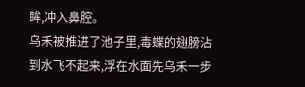眸,冲入鼻腔。
乌禾被推进了池子里,毒蝶的翅膀沾到水飞不起来,浮在水面先乌禾一步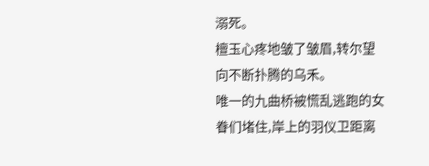溺死。
檀玉心疼地皱了皱眉,转尔望向不断扑腾的乌禾。
唯一的九曲桥被慌乱逃跑的女眷们堵住,岸上的羽仪卫距离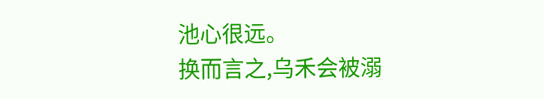池心很远。
换而言之,乌禾会被溺